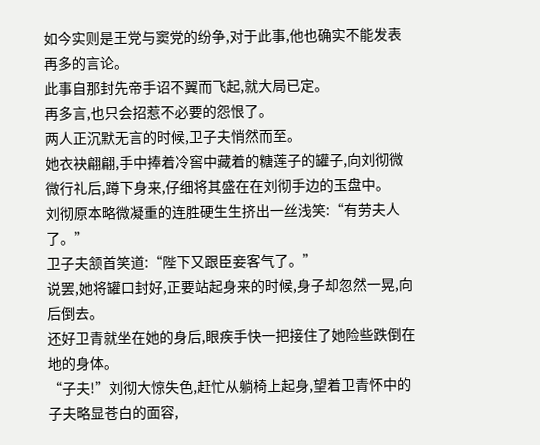如今实则是王党与窦党的纷争,对于此事,他也确实不能发表再多的言论。
此事自那封先帝手诏不翼而飞起,就大局已定。
再多言,也只会招惹不必要的怨恨了。
两人正沉默无言的时候,卫子夫悄然而至。
她衣袂翩翩,手中捧着冷窖中藏着的糖莲子的罐子,向刘彻微微行礼后,蹲下身来,仔细将其盛在在刘彻手边的玉盘中。
刘彻原本略微凝重的连胜硬生生挤出一丝浅笑:“有劳夫人了。”
卫子夫颔首笑道:“陛下又跟臣妾客气了。”
说罢,她将罐口封好,正要站起身来的时候,身子却忽然一晃,向后倒去。
还好卫青就坐在她的身后,眼疾手快一把接住了她险些跌倒在地的身体。
“子夫!”刘彻大惊失色,赶忙从躺椅上起身,望着卫青怀中的子夫略显苍白的面容,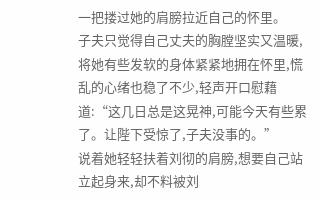一把搂过她的肩膀拉近自己的怀里。
子夫只觉得自己丈夫的胸膛坚实又温暖,将她有些发软的身体紧紧地拥在怀里,慌乱的心绪也稳了不少,轻声开口慰藉道:“这几日总是这晃神,可能今天有些累了。让陛下受惊了,子夫没事的。”
说着她轻轻扶着刘彻的肩膀,想要自己站立起身来,却不料被刘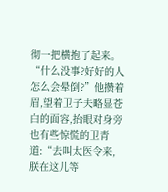彻一把横抱了起来。
“什么没事?好好的人怎么会晕倒?”他攒着眉,望着卫子夫略显苍白的面容,抬眼对身旁也有些惊慌的卫青道:“去叫太医令来,朕在这儿等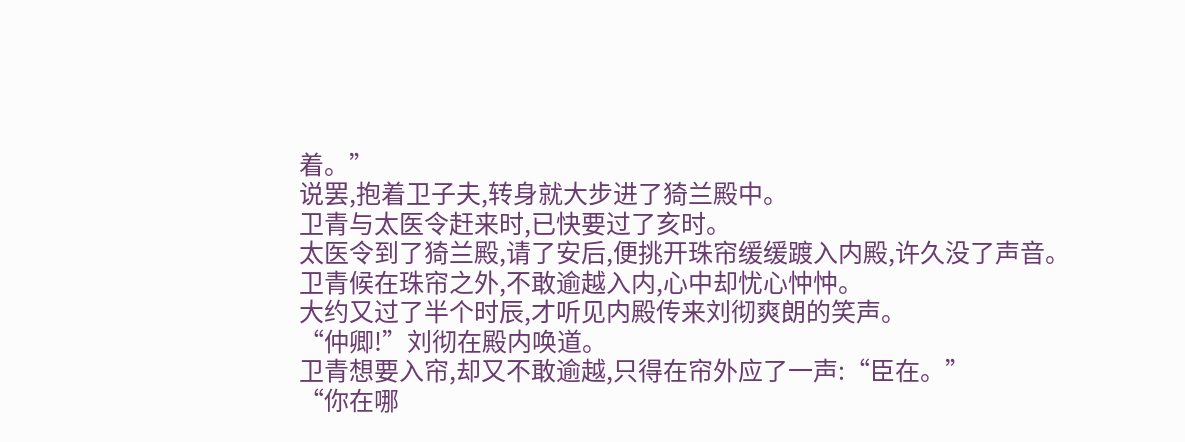着。”
说罢,抱着卫子夫,转身就大步进了猗兰殿中。
卫青与太医令赶来时,已快要过了亥时。
太医令到了猗兰殿,请了安后,便挑开珠帘缓缓踱入内殿,许久没了声音。卫青候在珠帘之外,不敢逾越入内,心中却忧心忡忡。
大约又过了半个时辰,才听见内殿传来刘彻爽朗的笑声。
“仲卿!”刘彻在殿内唤道。
卫青想要入帘,却又不敢逾越,只得在帘外应了一声:“臣在。”
“你在哪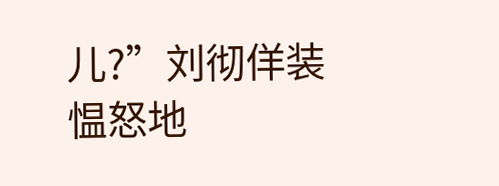儿?”刘彻佯装愠怒地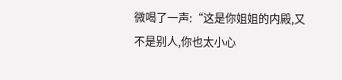微喝了一声:“这是你姐姐的内殿,又不是别人,你也太小心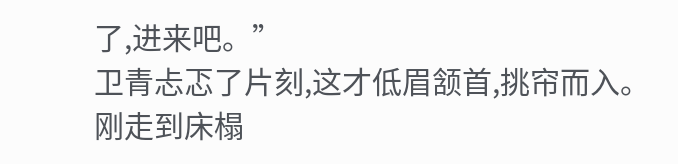了,进来吧。”
卫青忐忑了片刻,这才低眉颔首,挑帘而入。
刚走到床榻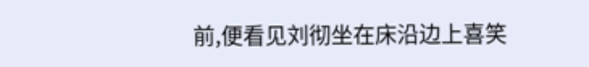前,便看见刘彻坐在床沿边上喜笑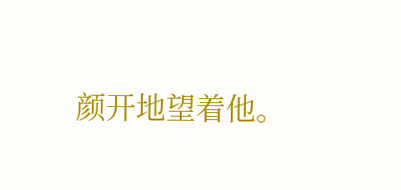颜开地望着他。